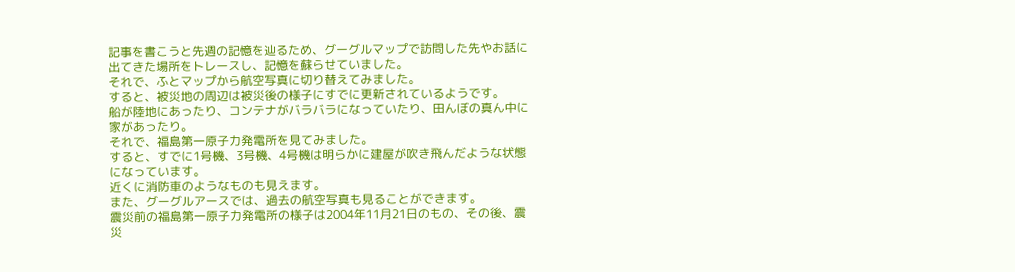記事を書こうと先週の記憶を辿るため、グーグルマップで訪問した先やお話に出てきた場所をトレースし、記憶を蘇らせていました。
それで、ふとマップから航空写真に切り替えてみました。
すると、被災地の周辺は被災後の様子にすでに更新されているようです。
船が陸地にあったり、コンテナがバラバラになっていたり、田んぼの真ん中に家があったり。
それで、福島第一原子力発電所を見てみました。
すると、すでに1号機、3号機、4号機は明らかに建屋が吹き飛んだような状態になっています。
近くに消防車のようなものも見えます。
また、グーグルアースでは、過去の航空写真も見ることができます。
震災前の福島第一原子力発電所の様子は2004年11月21日のもの、その後、震災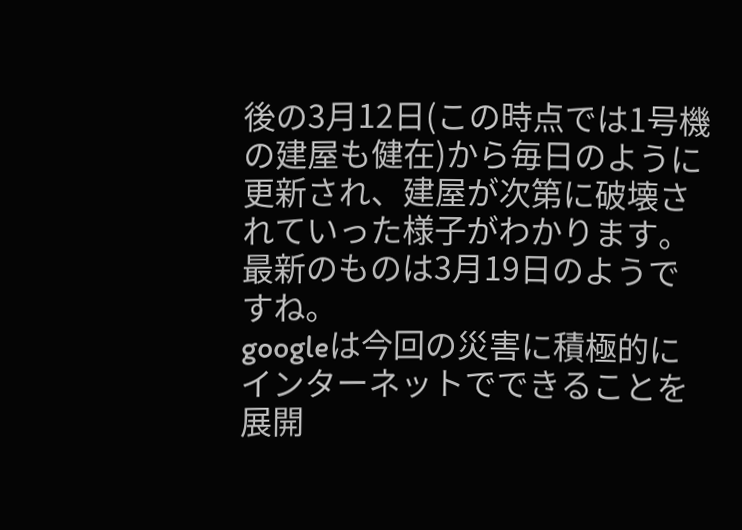後の3月12日(この時点では1号機の建屋も健在)から毎日のように更新され、建屋が次第に破壊されていった様子がわかります。最新のものは3月19日のようですね。
googleは今回の災害に積極的にインターネットでできることを展開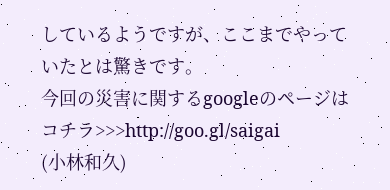しているようですが、ここまでやっていたとは驚きです。
今回の災害に関するgoogleのページはコチラ>>>http://goo.gl/saigai
(小林和久)